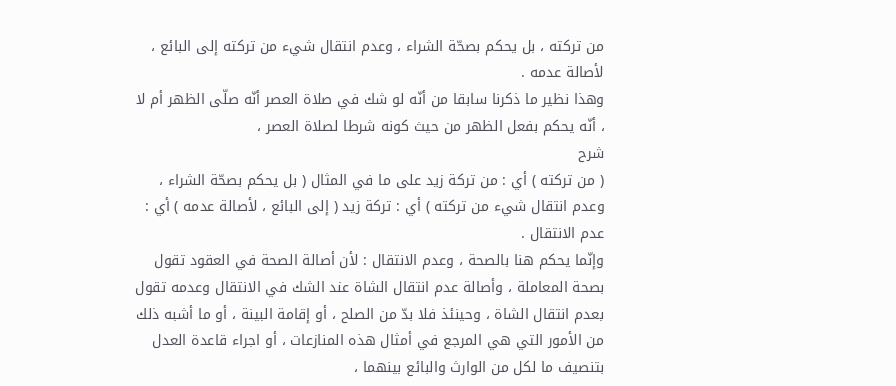من تركته ، بل يحكم بصحّة الشراء ، وعدم انتقال شيء من تركته إلى البائع ، لأصالة عدمه .
وهذا نظير ما ذكرنا سابقا من أنّه لو شك في صلاة العصر أنّه صلّى الظهر أم لا ، أنّه يحكم بفعل الظهر من حيث كونه شرطا لصلاة العصر ،
شرح
( من تركته ) أي : من تركة زيد على ما في المثال ( بل يحكم بصحّة الشراء ، وعدم انتقال شيء من تركته ) أي : تركة زيد ( إلى البائع ، لأصالة عدمه ) أي : عدم الانتقال .
وإنّما يحكم هنا بالصحة ، وعدم الانتقال : لأن أصالة الصحة في العقود تقول بصحة المعاملة ، وأصالة عدم انتقال الشاة عند الشك في الانتقال وعدمه تقول بعدم انتقال الشاة ، وحينئذ فلا بدّ من الصلح ، أو إقامة البينة ، أو ما أشبه ذلك من الأمور التي هي المرجع في أمثال هذه المنازعات ، أو اجراء قاعدة العدل بتنصيف ما لكل من الوارث والبائع بينهما ،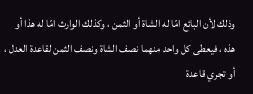وذلك لأن البائع امّا له الشاة أو الثمن ، وكذلك الوارث امّا له هذا أو هذه ، فيعطى كل واحد منهما نصف الشاة ونصف الثمن لقاعدة العدل ، أو تجري قاعدة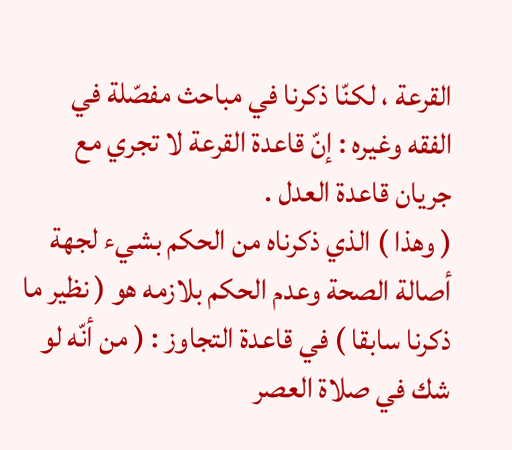القرعة ، لكنّا ذكرنا في مباحث مفصّلة في الفقه وغيره : إنّ قاعدة القرعة لا تجري مع جريان قاعدة العدل .
( وهذا ) الذي ذكرناه من الحكم بشيء لجهة أصالة الصحة وعدم الحكم بلازمه هو ( نظير ما ذكرنا سابقا ) في قاعدة التجاوز : ( من أنّه لو شك في صلاة العصر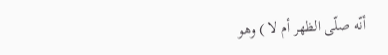أنّه صلّى الظهر أم لا ) وهو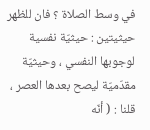في وسط الصلاة ؟ فان للظهر حيثيتين : حيثيّة نفسية لوجوبها النفسي ، وحيثيّة مقدّميّة ليصح بعدها العصر ، قلنا : ( أنّه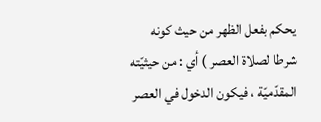يحكم بفعل الظهر من حيث كونه شرطا لصلاة العصر ) أي : من حيثيّته المقدّميّة ، فيكون الدخول في العصر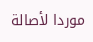موردا لأصالة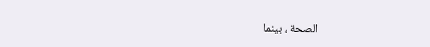الصحة ، بينما